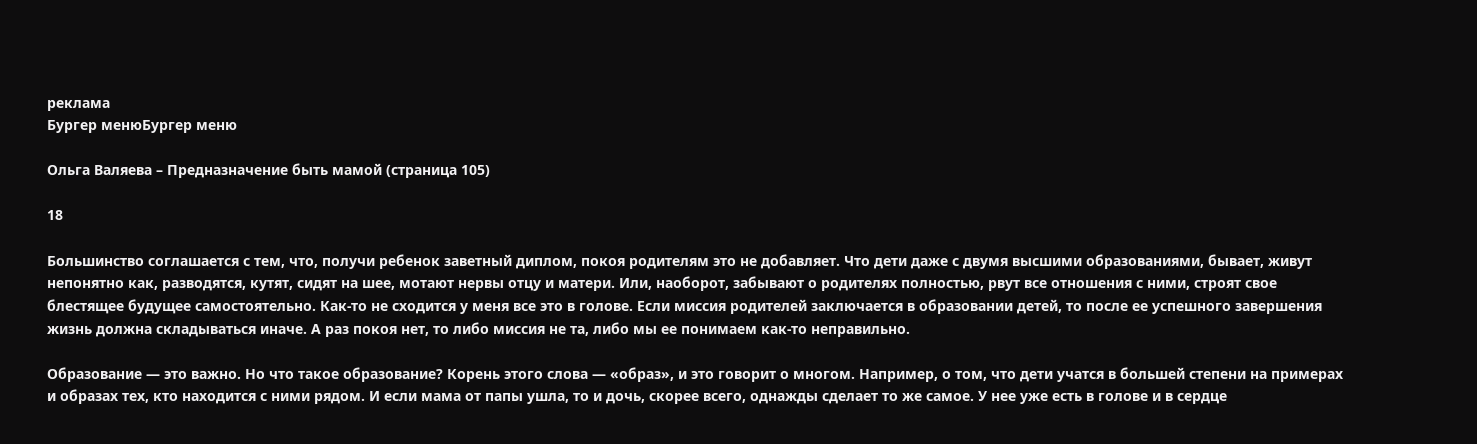реклама
Бургер менюБургер меню

Ольга Валяева – Предназначение быть мамой (страница 105)

18

Большинство соглашается с тем, что, получи ребенок заветный диплом, покоя родителям это не добавляет. Что дети даже с двумя высшими образованиями, бывает, живут непонятно как, разводятся, кутят, сидят на шее, мотают нервы отцу и матери. Или, наоборот, забывают о родителях полностью, рвут все отношения с ними, строят свое блестящее будущее самостоятельно. Как-то не сходится у меня все это в голове. Если миссия родителей заключается в образовании детей, то после ее успешного завершения жизнь должна складываться иначе. А раз покоя нет, то либо миссия не та, либо мы ее понимаем как-то неправильно.

Образование — это важно. Но что такое образование? Корень этого слова — «образ», и это говорит о многом. Например, о том, что дети учатся в большей степени на примерах и образах тех, кто находится с ними рядом. И если мама от папы ушла, то и дочь, скорее всего, однажды сделает то же самое. У нее уже есть в голове и в сердце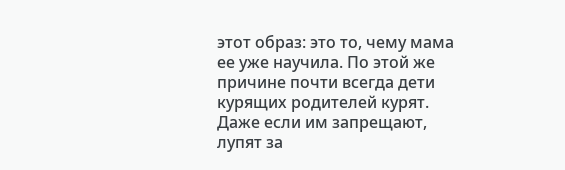этот образ: это то, чему мама ее уже научила. По этой же причине почти всегда дети курящих родителей курят. Даже если им запрещают, лупят за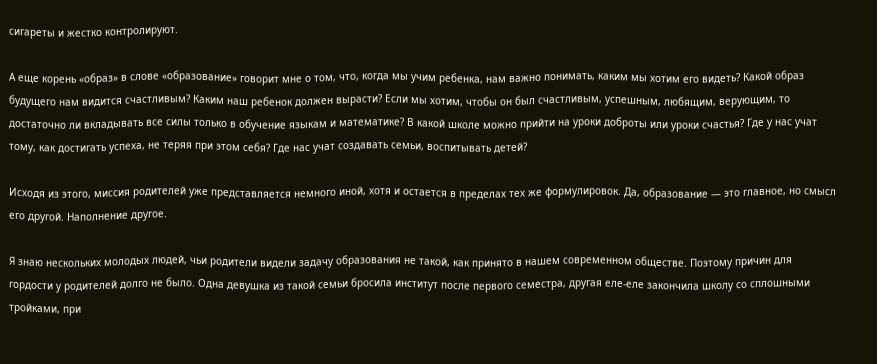сигареты и жестко контролируют.

А еще корень «образ» в слове «образование» говорит мне о том, что, когда мы учим ребенка, нам важно понимать, каким мы хотим его видеть? Какой образ будущего нам видится счастливым? Каким наш ребенок должен вырасти? Если мы хотим, чтобы он был счастливым, успешным, любящим, верующим, то достаточно ли вкладывать все силы только в обучение языкам и математике? В какой школе можно прийти на уроки доброты или уроки счастья? Где у нас учат тому, как достигать успеха, не теряя при этом себя? Где нас учат создавать семьи, воспитывать детей?

Исходя из этого, миссия родителей уже представляется немного иной, хотя и остается в пределах тех же формулировок. Да, образование — это главное, но смысл его другой. Наполнение другое.

Я знаю нескольких молодых людей, чьи родители видели задачу образования не такой, как принято в нашем современном обществе. Поэтому причин для гордости у родителей долго не было. Одна девушка из такой семьи бросила институт после первого семестра, другая еле-еле закончила школу со сплошными тройками, при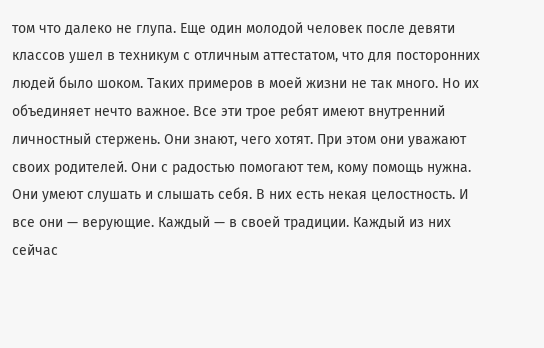том что далеко не глупа. Еще один молодой человек после девяти классов ушел в техникум с отличным аттестатом, что для посторонних людей было шоком. Таких примеров в моей жизни не так много. Но их объединяет нечто важное. Все эти трое ребят имеют внутренний личностный стержень. Они знают, чего хотят. При этом они уважают своих родителей. Они с радостью помогают тем, кому помощь нужна. Они умеют слушать и слышать себя. В них есть некая целостность. И все они — верующие. Каждый — в своей традиции. Каждый из них сейчас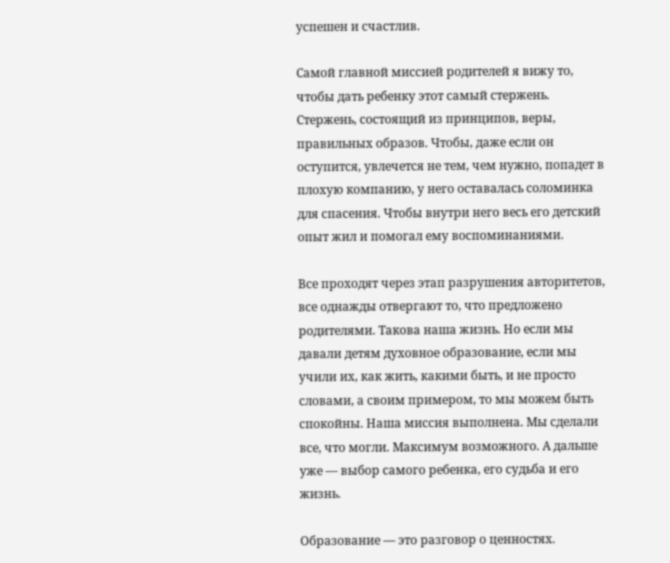успешен и счастлив.

Самой главной миссией родителей я вижу то, чтобы дать ребенку этот самый стержень. Стержень, состоящий из принципов, веры, правильных образов. Чтобы, даже если он оступится, увлечется не тем, чем нужно, попадет в плохую компанию, у него оставалась соломинка для спасения. Чтобы внутри него весь его детский опыт жил и помогал ему воспоминаниями.

Все проходят через этап разрушения авторитетов, все однажды отвергают то, что предложено родителями. Такова наша жизнь. Но если мы давали детям духовное образование, если мы учили их, как жить, какими быть, и не просто словами, а своим примером, то мы можем быть спокойны. Наша миссия выполнена. Мы сделали все, что могли. Максимум возможного. А дальше уже — выбор самого ребенка, его судьба и его жизнь.

Образование — это разговор о ценностях.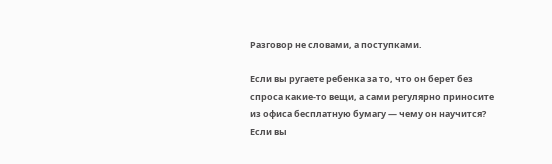Разговор не словами, а поступками.

Если вы ругаете ребенка за то, что он берет без спроса какие-то вещи, а сами регулярно приносите из офиса бесплатную бумагу — чему он научится? Если вы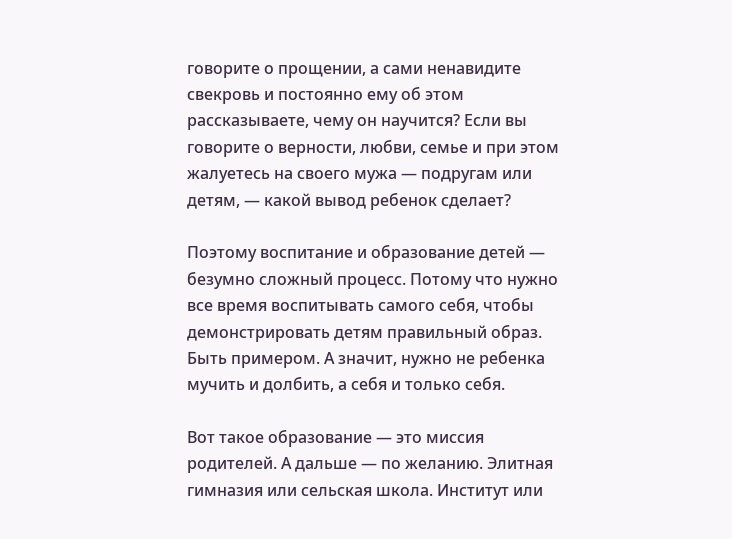говорите о прощении, а сами ненавидите свекровь и постоянно ему об этом рассказываете, чему он научится? Если вы говорите о верности, любви, семье и при этом жалуетесь на своего мужа — подругам или детям, — какой вывод ребенок сделает?

Поэтому воспитание и образование детей — безумно сложный процесс. Потому что нужно все время воспитывать самого себя, чтобы демонстрировать детям правильный образ. Быть примером. А значит, нужно не ребенка мучить и долбить, а себя и только себя.

Вот такое образование — это миссия родителей. А дальше — по желанию. Элитная гимназия или сельская школа. Институт или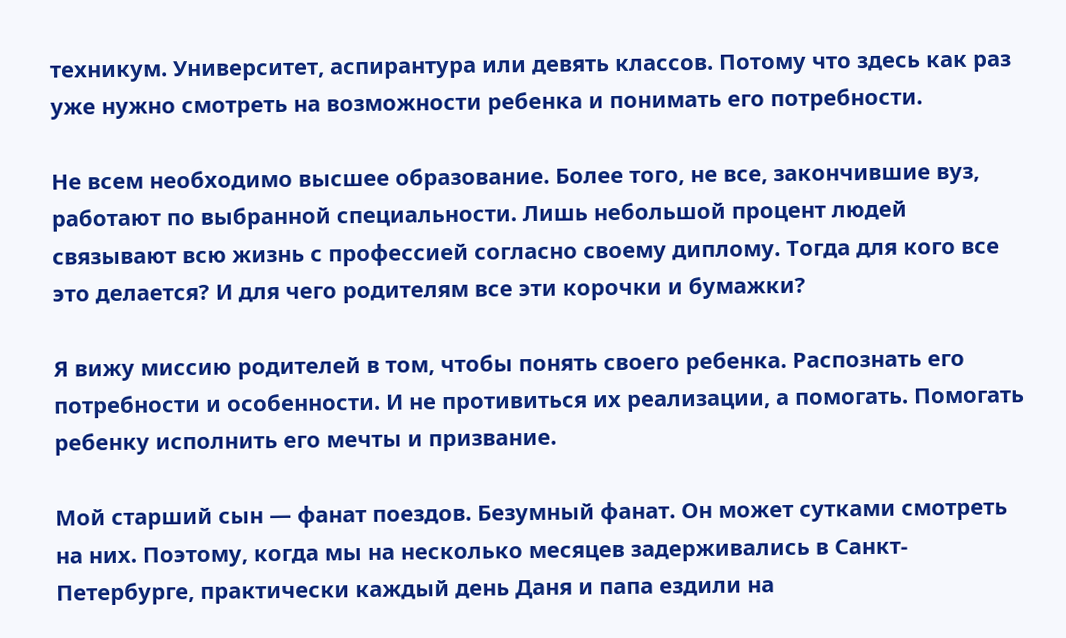техникум. Университет, аспирантура или девять классов. Потому что здесь как раз уже нужно смотреть на возможности ребенка и понимать его потребности.

Не всем необходимо высшее образование. Более того, не все, закончившие вуз, работают по выбранной специальности. Лишь небольшой процент людей связывают всю жизнь с профессией согласно своему диплому. Тогда для кого все это делается? И для чего родителям все эти корочки и бумажки?

Я вижу миссию родителей в том, чтобы понять своего ребенка. Распознать его потребности и особенности. И не противиться их реализации, а помогать. Помогать ребенку исполнить его мечты и призвание.

Мой старший сын — фанат поездов. Безумный фанат. Он может сутками смотреть на них. Поэтому, когда мы на несколько месяцев задерживались в Санкт-Петербурге, практически каждый день Даня и папа ездили на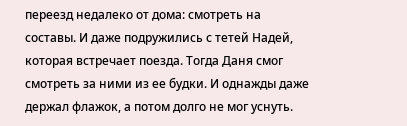переезд недалеко от дома: смотреть на составы. И даже подружились с тетей Надей, которая встречает поезда. Тогда Даня смог смотреть за ними из ее будки. И однажды даже держал флажок, а потом долго не мог уснуть.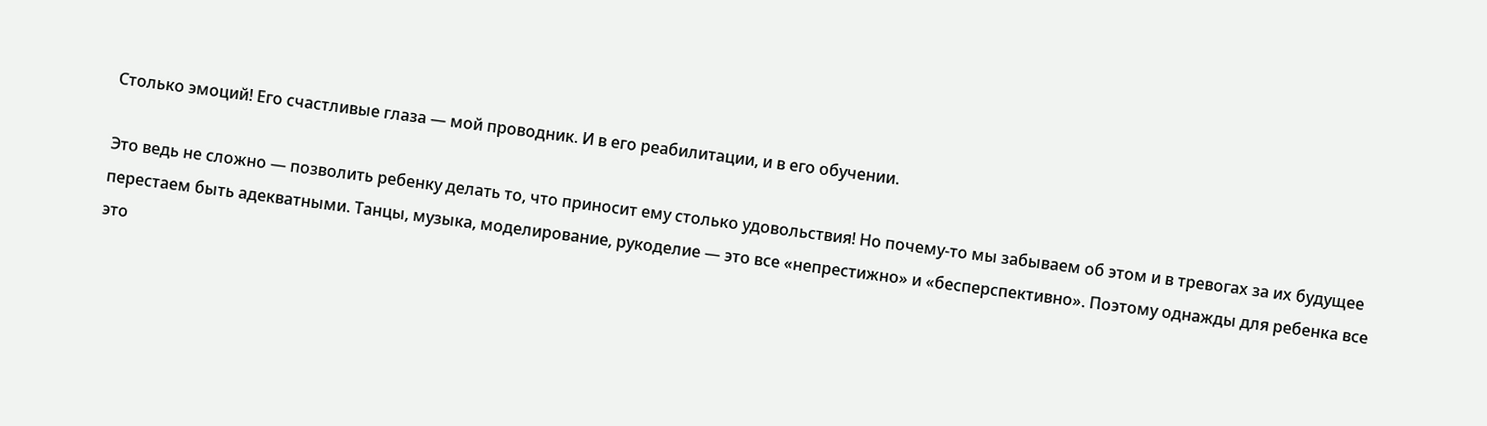Столько эмоций! Его счастливые глаза — мой проводник. И в его реабилитации, и в его обучении.

Это ведь не сложно — позволить ребенку делать то, что приносит ему столько удовольствия! Но почему-то мы забываем об этом и в тревогах за их будущее перестаем быть адекватными. Танцы, музыка, моделирование, рукоделие — это все «непрестижно» и «бесперспективно». Поэтому однажды для ребенка все это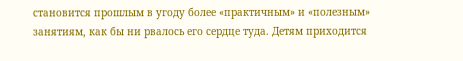становится прошлым в угоду более «практичным» и «полезным» занятиям, как бы ни рвалось его сердце туда. Детям приходится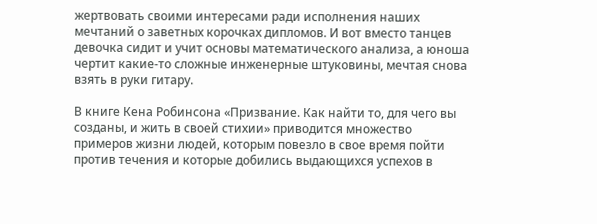жертвовать своими интересами ради исполнения наших мечтаний о заветных корочках дипломов. И вот вместо танцев девочка сидит и учит основы математического анализа, а юноша чертит какие-то сложные инженерные штуковины, мечтая снова взять в руки гитару.

В книге Кена Робинсона «Призвание. Как найти то, для чего вы созданы, и жить в своей стихии» приводится множество примеров жизни людей, которым повезло в свое время пойти против течения и которые добились выдающихся успехов в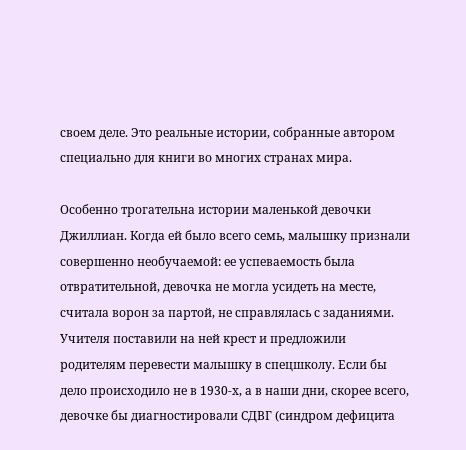своем деле. Это реальные истории, собранные автором специально для книги во многих странах мира.

Особенно трогательна истории маленькой девочки Джиллиан. Когда ей было всего семь, малышку признали совершенно необучаемой: ее успеваемость была отвратительной, девочка не могла усидеть на месте, считала ворон за партой, не справлялась с заданиями. Учителя поставили на ней крест и предложили родителям перевести малышку в спецшколу. Если бы дело происходило не в 1930-х, а в наши дни, скорее всего, девочке бы диагностировали СДВГ (синдром дефицита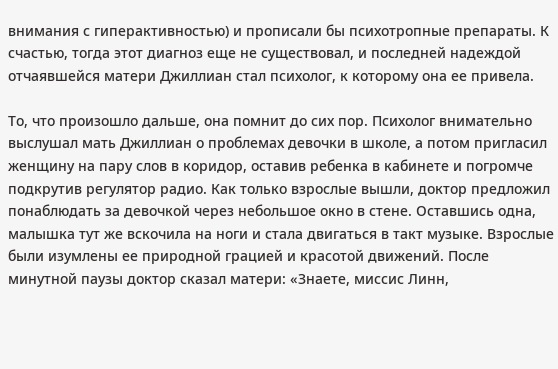внимания с гиперактивностью) и прописали бы психотропные препараты. К счастью, тогда этот диагноз еще не существовал, и последней надеждой отчаявшейся матери Джиллиан стал психолог, к которому она ее привела.

То, что произошло дальше, она помнит до сих пор. Психолог внимательно выслушал мать Джиллиан о проблемах девочки в школе, а потом пригласил женщину на пару слов в коридор, оставив ребенка в кабинете и погромче подкрутив регулятор радио. Как только взрослые вышли, доктор предложил понаблюдать за девочкой через небольшое окно в стене. Оставшись одна, малышка тут же вскочила на ноги и стала двигаться в такт музыке. Взрослые были изумлены ее природной грацией и красотой движений. После минутной паузы доктор сказал матери: «Знаете, миссис Линн,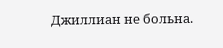Джиллиан не больна.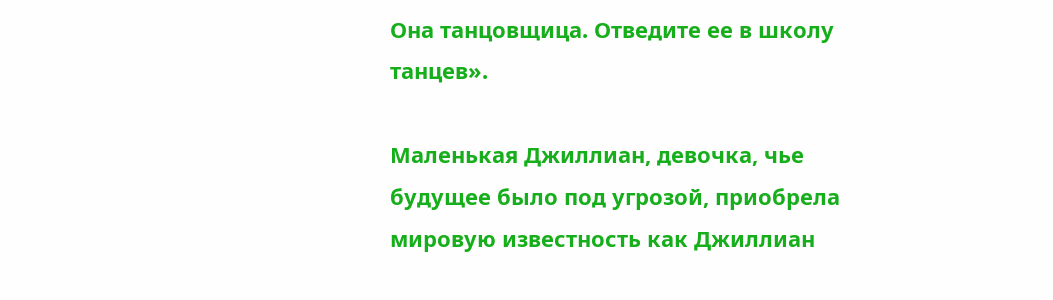Она танцовщица. Отведите ее в школу танцев».

Маленькая Джиллиан, девочка, чье будущее было под угрозой, приобрела мировую известность как Джиллиан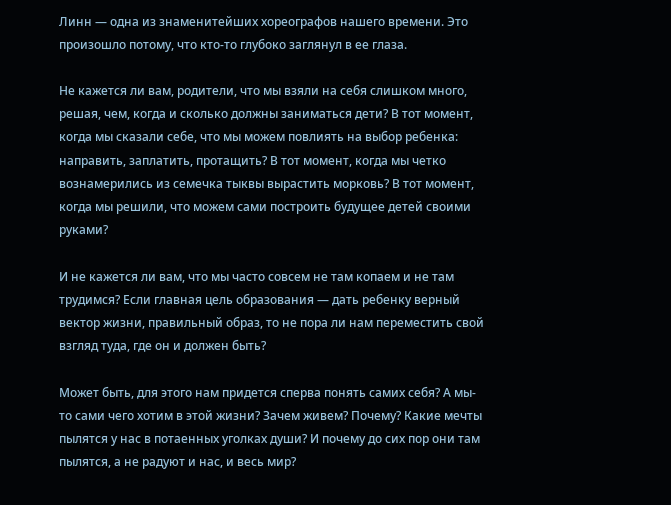Линн — одна из знаменитейших хореографов нашего времени. Это произошло потому, что кто-то глубоко заглянул в ее глаза.

Не кажется ли вам, родители, что мы взяли на себя слишком много, решая, чем, когда и сколько должны заниматься дети? В тот момент, когда мы сказали себе, что мы можем повлиять на выбор ребенка: направить, заплатить, протащить? В тот момент, когда мы четко вознамерились из семечка тыквы вырастить морковь? В тот момент, когда мы решили, что можем сами построить будущее детей своими руками?

И не кажется ли вам, что мы часто совсем не там копаем и не там трудимся? Если главная цель образования — дать ребенку верный вектор жизни, правильный образ, то не пора ли нам переместить свой взгляд туда, где он и должен быть?

Может быть, для этого нам придется сперва понять самих себя? А мы-то сами чего хотим в этой жизни? Зачем живем? Почему? Какие мечты пылятся у нас в потаенных уголках души? И почему до сих пор они там пылятся, а не радуют и нас, и весь мир?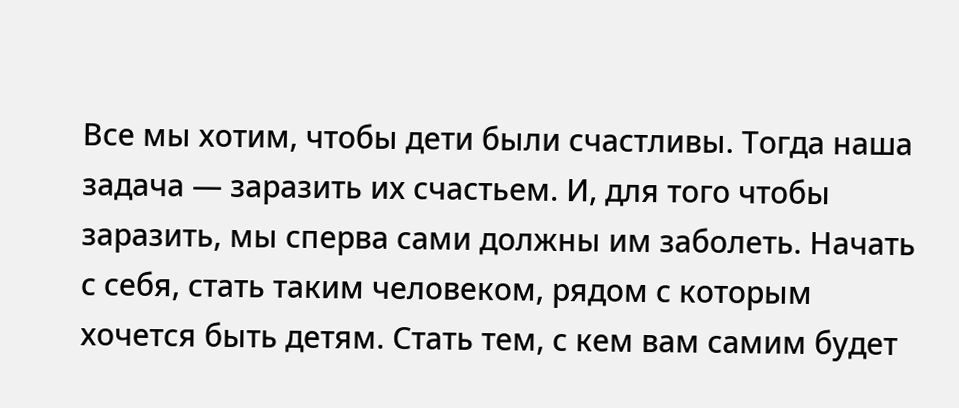Все мы хотим, чтобы дети были счастливы. Тогда наша задача — заразить их счастьем. И, для того чтобы заразить, мы сперва сами должны им заболеть. Начать с себя, стать таким человеком, рядом с которым хочется быть детям. Стать тем, с кем вам самим будет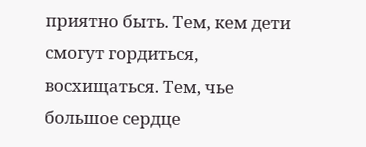приятно быть. Тем, кем дети смогут гордиться, восхищаться. Тем, чье большое сердце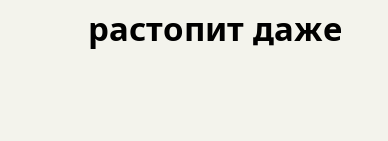растопит даже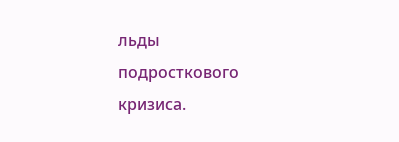льды подросткового кризиса.